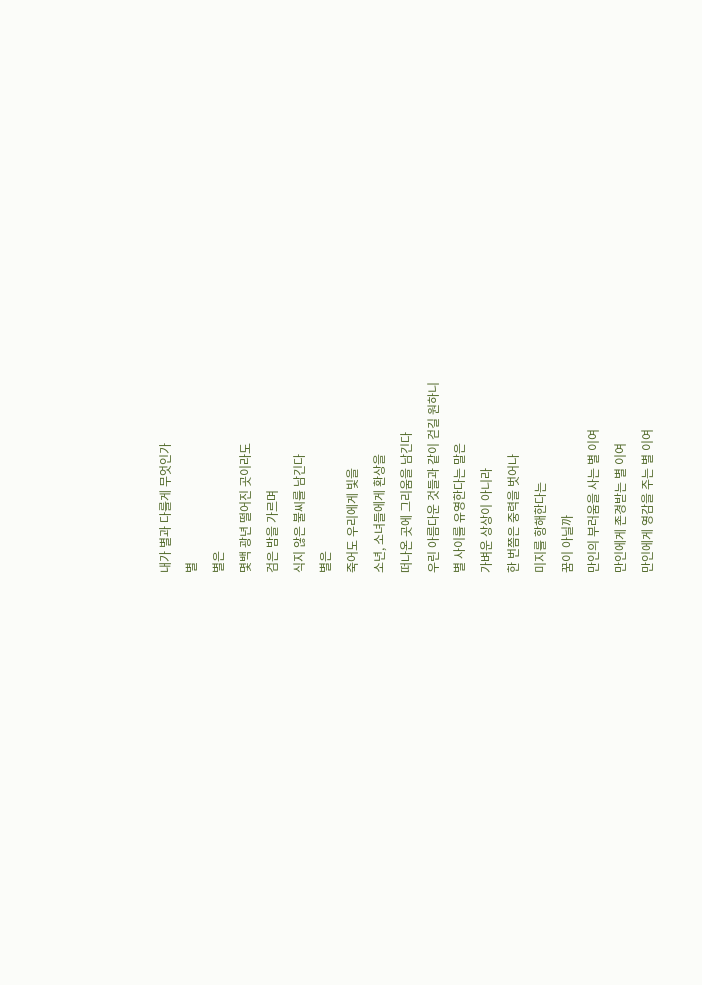내가 별과 다를게 무엇인가
별
별은
몇백 광년 떨어진 곳이라도
검은 밤을 가르며
식지 않은 불씨를 남긴다
별은
죽어도 우리에게 빛을
소년, 소녀들에게 환상을
떠나온 곳에 그리움을 남긴다
우린 아름다운 것들과 같이 걷길 원하니
별 사이를 유영한다는 말은
가벼운 상상이 아니라
한 번쯤은 중력을 벗어나
미지를 항해한다는
꿈이 아닐까
만인의 부러움을 사는 별 이여
만인에게 존경받는 별 이여
만인에게 영감을 주는 별 이여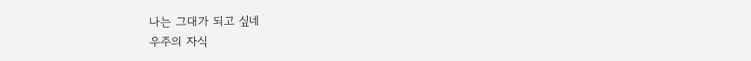나는 그대가 되고 싶네
우주의 자식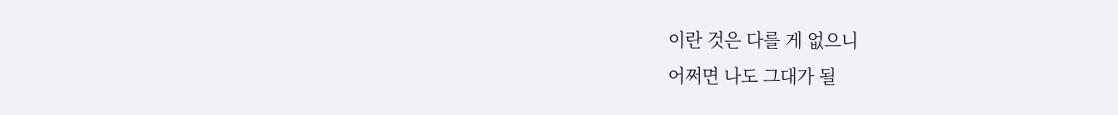이란 것은 다를 게 없으니
어쩌면 나도 그대가 될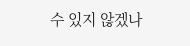수 있지 않겠나